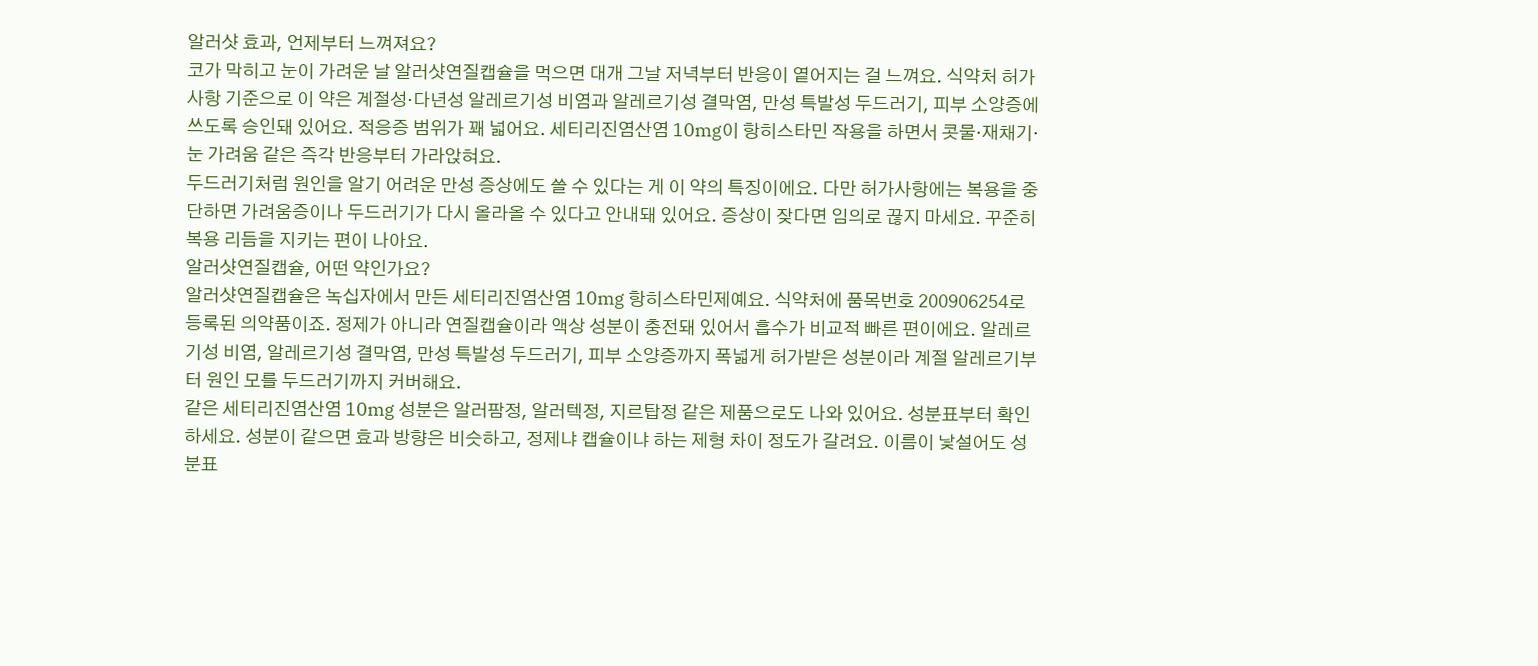알러샷 효과, 언제부터 느껴져요?
코가 막히고 눈이 가려운 날 알러샷연질캡슐을 먹으면 대개 그날 저녁부터 반응이 옅어지는 걸 느껴요. 식약처 허가사항 기준으로 이 약은 계절성·다년성 알레르기성 비염과 알레르기성 결막염, 만성 특발성 두드러기, 피부 소양증에 쓰도록 승인돼 있어요. 적응증 범위가 꽤 넓어요. 세티리진염산염 10mg이 항히스타민 작용을 하면서 콧물·재채기·눈 가려움 같은 즉각 반응부터 가라앉혀요.
두드러기처럼 원인을 알기 어려운 만성 증상에도 쓸 수 있다는 게 이 약의 특징이에요. 다만 허가사항에는 복용을 중단하면 가려움증이나 두드러기가 다시 올라올 수 있다고 안내돼 있어요. 증상이 잦다면 임의로 끊지 마세요. 꾸준히 복용 리듬을 지키는 편이 나아요.
알러샷연질캡슐, 어떤 약인가요?
알러샷연질캡슐은 녹십자에서 만든 세티리진염산염 10mg 항히스타민제예요. 식약처에 품목번호 200906254로 등록된 의약품이죠. 정제가 아니라 연질캡슐이라 액상 성분이 충전돼 있어서 흡수가 비교적 빠른 편이에요. 알레르기성 비염, 알레르기성 결막염, 만성 특발성 두드러기, 피부 소양증까지 폭넓게 허가받은 성분이라 계절 알레르기부터 원인 모를 두드러기까지 커버해요.
같은 세티리진염산염 10mg 성분은 알러팜정, 알러텍정, 지르탑정 같은 제품으로도 나와 있어요. 성분표부터 확인하세요. 성분이 같으면 효과 방향은 비슷하고, 정제냐 캡슐이냐 하는 제형 차이 정도가 갈려요. 이름이 낯설어도 성분표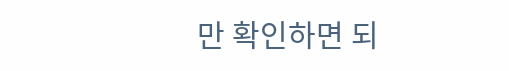만 확인하면 되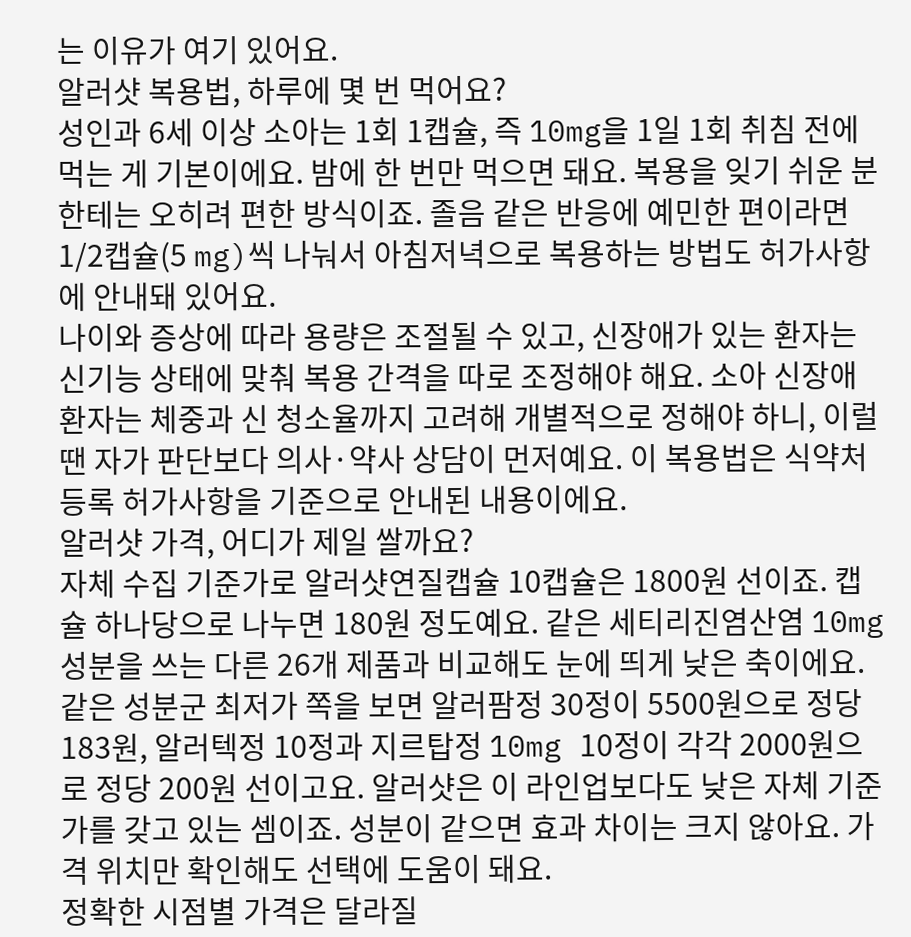는 이유가 여기 있어요.
알러샷 복용법, 하루에 몇 번 먹어요?
성인과 6세 이상 소아는 1회 1캡슐, 즉 10mg을 1일 1회 취침 전에 먹는 게 기본이에요. 밤에 한 번만 먹으면 돼요. 복용을 잊기 쉬운 분한테는 오히려 편한 방식이죠. 졸음 같은 반응에 예민한 편이라면 1/2캡슐(5 mg)씩 나눠서 아침저녁으로 복용하는 방법도 허가사항에 안내돼 있어요.
나이와 증상에 따라 용량은 조절될 수 있고, 신장애가 있는 환자는 신기능 상태에 맞춰 복용 간격을 따로 조정해야 해요. 소아 신장애 환자는 체중과 신 청소율까지 고려해 개별적으로 정해야 하니, 이럴 땐 자가 판단보다 의사·약사 상담이 먼저예요. 이 복용법은 식약처 등록 허가사항을 기준으로 안내된 내용이에요.
알러샷 가격, 어디가 제일 쌀까요?
자체 수집 기준가로 알러샷연질캡슐 10캡슐은 1800원 선이죠. 캡슐 하나당으로 나누면 180원 정도예요. 같은 세티리진염산염 10mg 성분을 쓰는 다른 26개 제품과 비교해도 눈에 띄게 낮은 축이에요.
같은 성분군 최저가 쪽을 보면 알러팜정 30정이 5500원으로 정당 183원, 알러텍정 10정과 지르탑정 10mg 10정이 각각 2000원으로 정당 200원 선이고요. 알러샷은 이 라인업보다도 낮은 자체 기준가를 갖고 있는 셈이죠. 성분이 같으면 효과 차이는 크지 않아요. 가격 위치만 확인해도 선택에 도움이 돼요.
정확한 시점별 가격은 달라질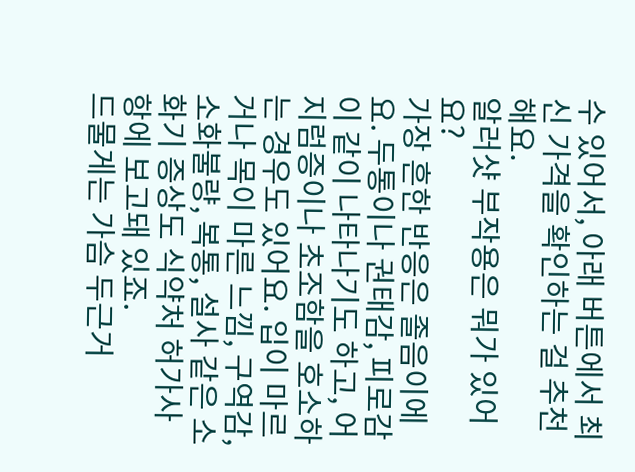수 있어서, 아래 버튼에서 최신 가격을 확인하는 걸 추천해요.
알러샷 부작용은 뭐가 있어요?
가장 흔한 반응은 졸음이에요. 두통이나 권태감, 피로감이 같이 나타나기도 하고, 어지럼증이나 초조함을 호소하는 경우도 있어요. 입이 마르거나 목이 마른 느낌, 구역감, 소화불량, 복통, 설사 같은 소화기 증상도 식약처 허가사항에 보고돼 있죠.
드물게는 가슴 두근거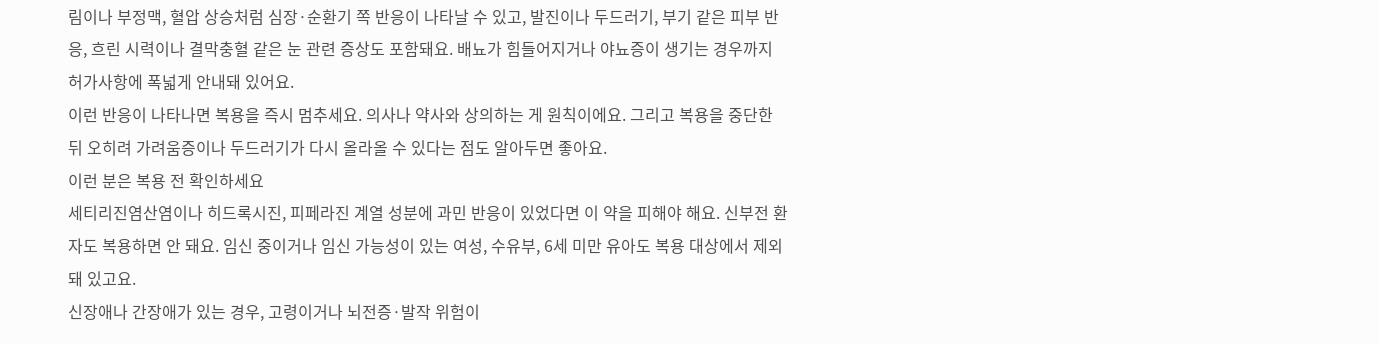림이나 부정맥, 혈압 상승처럼 심장·순환기 쪽 반응이 나타날 수 있고, 발진이나 두드러기, 부기 같은 피부 반응, 흐린 시력이나 결막충혈 같은 눈 관련 증상도 포함돼요. 배뇨가 힘들어지거나 야뇨증이 생기는 경우까지 허가사항에 폭넓게 안내돼 있어요.
이런 반응이 나타나면 복용을 즉시 멈추세요. 의사나 약사와 상의하는 게 원칙이에요. 그리고 복용을 중단한 뒤 오히려 가려움증이나 두드러기가 다시 올라올 수 있다는 점도 알아두면 좋아요.
이런 분은 복용 전 확인하세요
세티리진염산염이나 히드록시진, 피페라진 계열 성분에 과민 반응이 있었다면 이 약을 피해야 해요. 신부전 환자도 복용하면 안 돼요. 임신 중이거나 임신 가능성이 있는 여성, 수유부, 6세 미만 유아도 복용 대상에서 제외돼 있고요.
신장애나 간장애가 있는 경우, 고령이거나 뇌전증·발작 위험이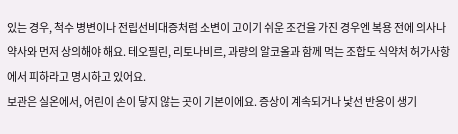있는 경우, 척수 병변이나 전립선비대증처럼 소변이 고이기 쉬운 조건을 가진 경우엔 복용 전에 의사나 약사와 먼저 상의해야 해요. 테오필린, 리토나비르, 과량의 알코올과 함께 먹는 조합도 식약처 허가사항에서 피하라고 명시하고 있어요.
보관은 실온에서, 어린이 손이 닿지 않는 곳이 기본이에요. 증상이 계속되거나 낯선 반응이 생기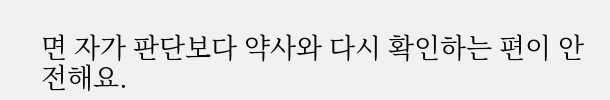면 자가 판단보다 약사와 다시 확인하는 편이 안전해요.